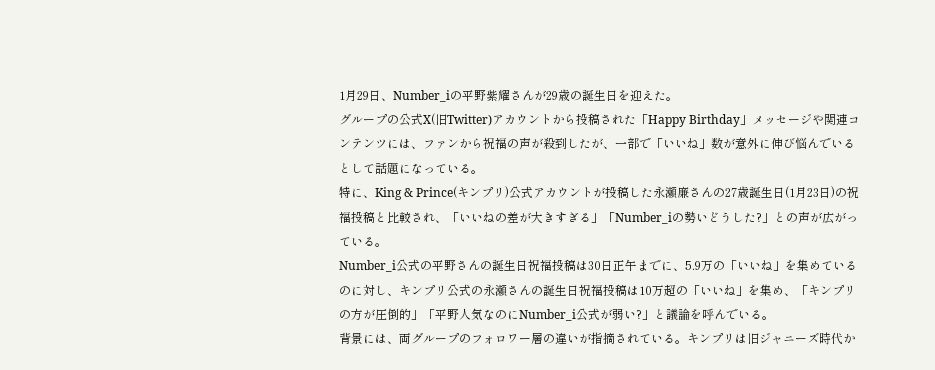1月29日、Number_iの平野紫耀さんが29歳の誕生日を迎えた。
グループの公式X(旧Twitter)アカウントから投稿された「Happy Birthday」メッセージや関連コンテンツには、ファンから祝福の声が殺到したが、一部で「いいね」数が意外に伸び悩んでいるとして話題になっている。
特に、King & Prince(キンプリ)公式アカウントが投稿した永瀬廉さんの27歳誕生日(1月23日)の祝福投稿と比較され、「いいねの差が大きすぎる」「Number_iの勢いどうした?」との声が広がっている。
Number_i公式の平野さんの誕生日祝福投稿は30日正午までに、5.9万の「いいね」を集めているのに対し、キンプリ公式の永瀬さんの誕生日祝福投稿は10万超の「いいね」を集め、「キンプリの方が圧倒的」「平野人気なのにNumber_i公式が弱い?」と議論を呼んでいる。
背景には、両グループのフォロワー層の違いが指摘されている。キンプリは旧ジャニーズ時代か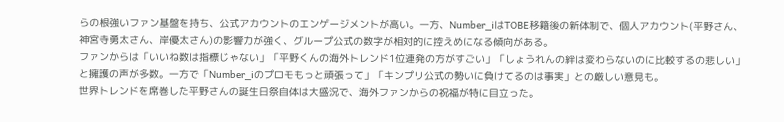らの根強いファン基盤を持ち、公式アカウントのエンゲージメントが高い。一方、Number_iはTOBE移籍後の新体制で、個人アカウント(平野さん、神宮寺勇太さん、岸優太さん)の影響力が強く、グループ公式の数字が相対的に控えめになる傾向がある。
ファンからは「いいね数は指標じゃない」「平野くんの海外トレンド1位連発の方がすごい」「しょうれんの絆は変わらないのに比較するの悲しい」と擁護の声が多数。一方で「Number_iのプロモもっと頑張って」「キンプリ公式の勢いに負けてるのは事実」との厳しい意見も。
世界トレンドを席巻した平野さんの誕生日祭自体は大盛況で、海外ファンからの祝福が特に目立った。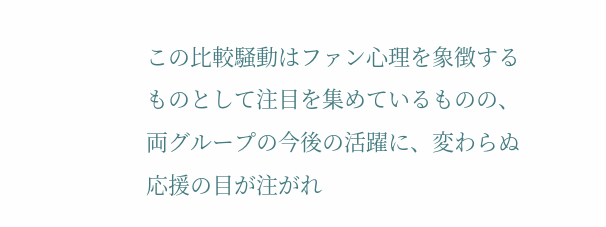この比較騒動はファン心理を象徴するものとして注目を集めているものの、両グループの今後の活躍に、変わらぬ応援の目が注がれ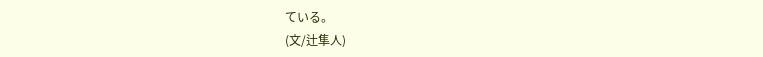ている。
(文/辻隼人)